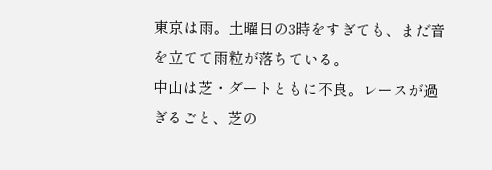東京は雨。土曜日の3時をすぎても、まだ音を立てて雨粒が落ちている。
中山は芝・ダートともに不良。レースが過ぎるごと、芝の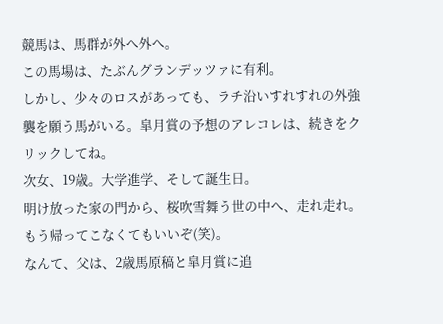競馬は、馬群が外へ外へ。
この馬場は、たぶんグランデッツァに有利。
しかし、少々のロスがあっても、ラチ沿いすれすれの外強襲を願う馬がいる。皐月賞の予想のアレコレは、続きをクリックしてね。
次女、19歳。大学進学、そして誕生日。
明け放った家の門から、桜吹雪舞う世の中へ、走れ走れ。
もう帰ってこなくてもいいぞ(笑)。
なんて、父は、2歳馬原稿と皐月賞に追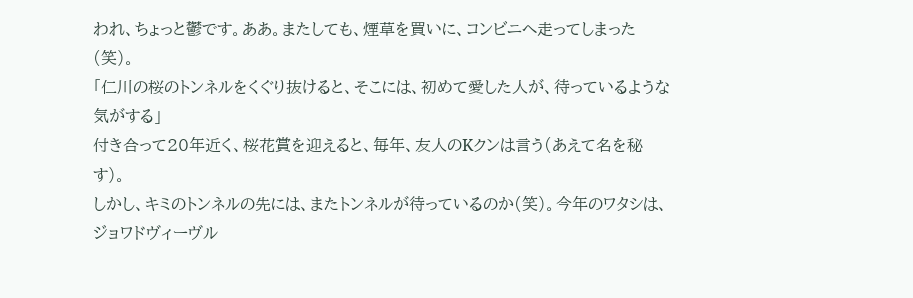われ、ちょっと鬱です。ああ。またしても、煙草を買いに、コンビニへ走ってしまった(笑)。
「仁川の桜のトンネルをくぐり抜けると、そこには、初めて愛した人が、待っているような気がする」
付き合って20年近く、桜花賞を迎えると、毎年、友人のKクンは言う(あえて名を秘す)。
しかし、キミのトンネルの先には、またトンネルが待っているのか(笑)。今年のワタシは、ジョワドヴィーヴル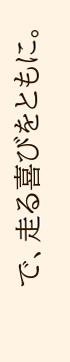で、走る喜びをともに。